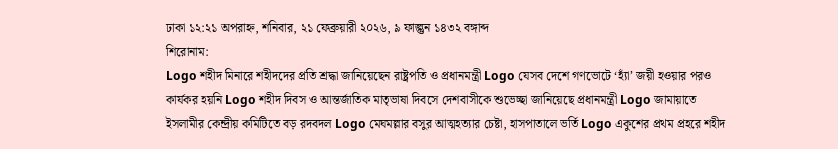ঢাকা ১২:২১ অপরাহ্ন, শনিবার, ২১ ফেব্রুয়ারী ২০২৬, ৯ ফাল্গুন ১৪৩২ বঙ্গাব্দ
শিরোনাম:
Logo শহীদ মিনারে শহীদদের প্রতি শ্রদ্ধা জানিয়েছেন রাষ্ট্রপতি ও প্রধানমন্ত্রী Logo যেসব দেশে গণভোটে ‘হ্যাঁ’ জয়ী হওয়ার পরও কার্যকর হয়নি Logo শহীদ দিবস ও আন্তর্জাতিক মাতৃভাষা দিবসে দেশবাসীকে শুভেচ্ছা জানিয়েছে প্রধানমন্ত্রী Logo জামায়াতে ইসলামীর কেন্দ্রীয় কমিটিতে বড় রদবদল Logo মেঘমল্লার বসুর আত্মহত্যার চেষ্টা, হাসপাতালে ভর্তি Logo একুশের প্রথম প্রহরে শহীদ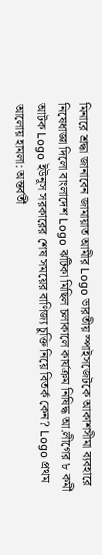মিনারে শ্রদ্ধা জানাবেন জামায়াত আমীর Logo ভারতীয় স্পাইসজেটকে আকাশসীমা ব্যবহারে নিষেধাজ্ঞা দিলো বাংলাদেশ Logo ঝটিকা মিছিল চলাকালে কার্যক্রম নিষিদ্ধ আ.লীগের ৮ কর্মী আটক Logo ইউনূস সরকারের শেষ সময়ের বাণিজ্য চুক্তি নিয়ে বিতর্ক কেন? Logo প্রথম আলোয় হামলা: অন্তর্বর্তী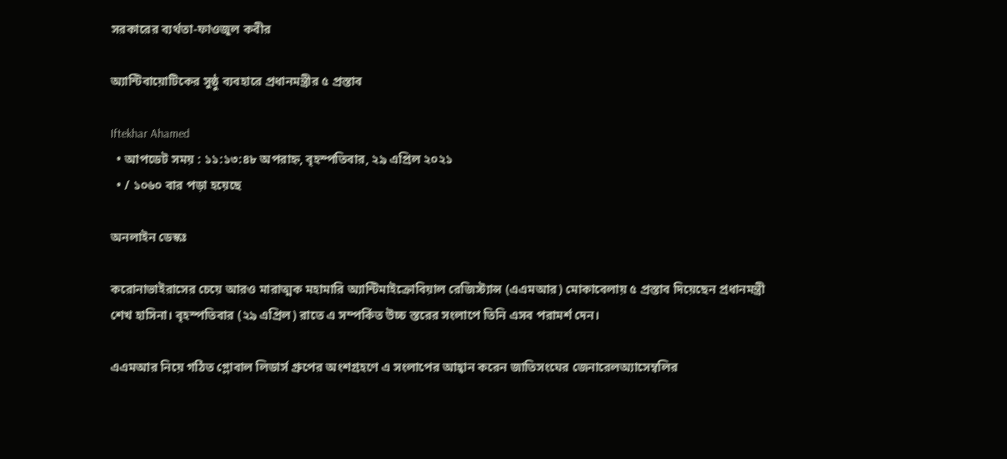সরকারের ব্যর্থতা-ফাওজুল কবীর

অ্যান্টিবায়োটিকের সুষ্ঠু ব্যবহারে প্রধানমন্ত্রীর ৫ প্রস্তাব

Iftekhar Ahamed
  • আপডেট সময় : ১১:১৩:৪৮ অপরাহ্ন, বৃহস্পতিবার, ২৯ এপ্রিল ২০২১
  • / ১০৬০ বার পড়া হয়েছে

অনলাইন ডেস্কঃ

করোনাভাইরাসের চেয়ে আরও মারাত্মক মহামারি অ্যান্টিমাইক্রোবিয়াল রেজিস্ট্যান্স (এএমআর) মোকাবেলায় ৫ প্রস্তাব দিয়েছেন প্রধানমন্ত্রী শেখ হাসিনা। বৃহস্পতিবার (২৯ এপ্রিল) রাতে এ সম্পর্কিত উচ্চ স্তরের সংলাপে তিনি এসব পরামর্শ দেন।

এএমআর নিয়ে গঠিত গ্লোবাল লিডার্স গ্রুপের অংশগ্রহণে এ সংলাপের আহ্বান করেন জাতিসংঘের জেনারেলঅ্যাসেম্বলির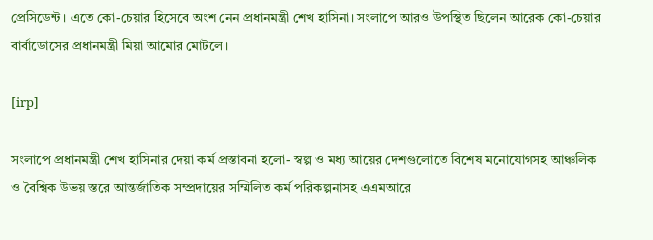প্রেসিডেন্ট। এতে কো-চেয়ার হিসেবে অংশ নেন প্রধানমন্ত্রী শেখ হাসিনা। সংলাপে আরও উপস্থিত ছিলেন আরেক কো-চেয়ার বার্বাডোসের প্রধানমন্ত্রী মিয়া আমোর মোটলে।

[irp]

সংলাপে প্রধানমন্ত্রী শেখ হাসিনার দেয়া কর্ম প্রস্তাবনা হলো- স্বল্প ও মধ্য আয়ের দেশগুলোতে বিশেষ মনোযোগসহ আঞ্চলিক ও বৈশ্বিক উভয় স্তরে আন্তর্জাতিক সম্প্রদায়ের সম্মিলিত কর্ম পরিকল্পনাসহ এএমআরে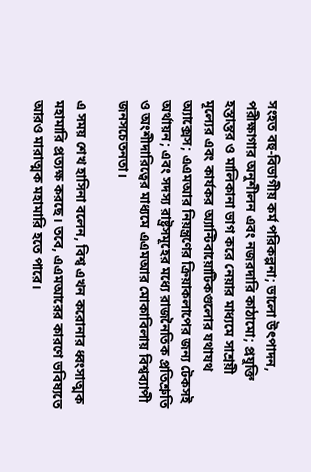সংহত বহু-বিভাগীয় কর্ম পরিকল্পনা; ভালো উৎপাদন, পরীক্ষাগার অনুশীলন এবং নজরদারি কাঠামো; প্রযুক্তি হস্তান্তর ও মালিকানা ভাগ করে নেয়ার মাধ্যমে সাশ্রয়ী মূল্যের এবং কার্যকর অ্যান্টিবায়োটিকগুলোর যথাযথ অ্যাক্সেস; এএমআর নিয়ন্ত্রণের ক্রিয়াকলাপের জন্য টেকসই অর্থায়ন; এবং সদস্য রাষ্ট্রসমূহের মধ্যে রাজনৈতিক প্রতিশ্রুতি ও অংশীদারিত্বের মাধ্যমে এএমআর মোকাবিলায় বিশ্বব্যাপী জনসচেতনতা।

এ সময় শেখ হাসিনা বলেন, বিশ্ব এখন করোনার ধ্বংসাত্মক মহামারি প্রত্যক্ষ করছে। তবে, এএমআরের কারণে ভবিষ্যতে আরও মারাত্মক মহামারি হতে পারে।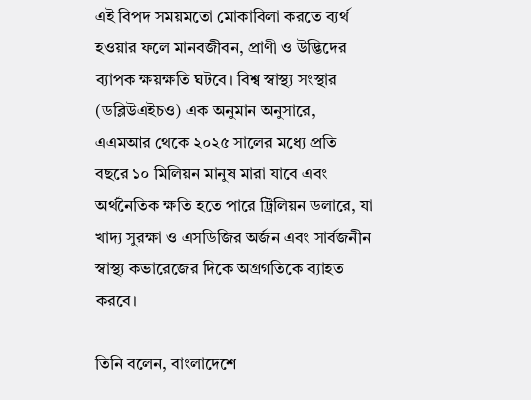এই বিপদ সময়মতো মোকাবিলা করতে ব্যর্থ হওয়ার ফলে মানবজীবন, প্রাণী ও উদ্ভিদের ব্যাপক ক্ষয়ক্ষতি ঘটবে। বিশ্ব স্বাস্থ্য সংস্থার (ডব্লিউএইচও) এক অনুমান অনুসারে, এএমআর থেকে ২০২৫ সালের মধ্যে প্রতি বছরে ১০ মিলিয়ন মানুষ মারা যাবে এবং অর্থনৈতিক ক্ষতি হতে পারে ট্রিলিয়ন ডলারে, যা খাদ্য সুরক্ষা ও এসডিজির অর্জন এবং সার্বজনীন স্বাস্থ্য কভারেজের দিকে অগ্রগতিকে ব্যাহত করবে।

তিনি বলেন, বাংলাদেশে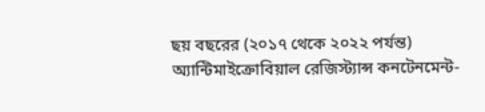ছয় বছরের (২০১৭ থেকে ২০২২ পর্যন্ত) অ্যান্টিমাইক্রোবিয়াল রেজিস্ট্যান্স কনটেনমেন্ট-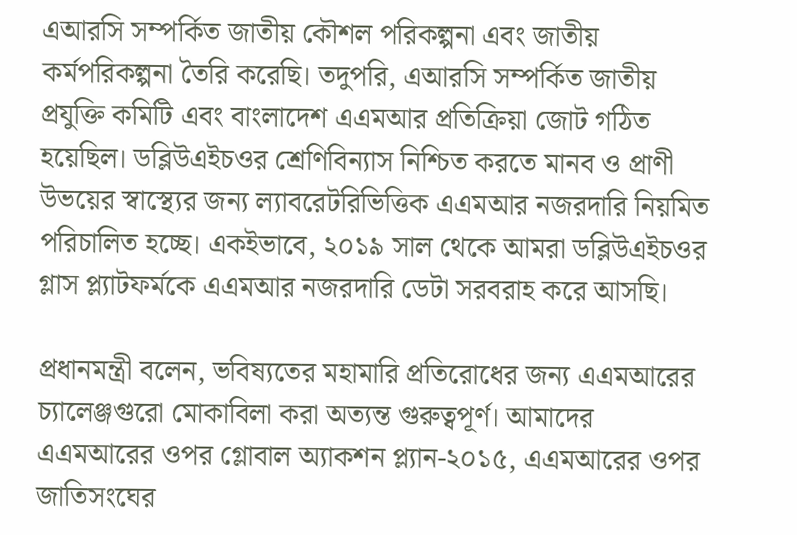এআরসি সম্পর্কিত জাতীয় কৌশল পরিকল্পনা এবং জাতীয় কর্মপরিকল্পনা তৈরি করেছি। তদুপরি, এআরসি সম্পর্কিত জাতীয় প্রযুক্তি কমিটি এবং বাংলাদেশ এএমআর প্রতিক্রিয়া জোট গঠিত হয়েছিল। ডব্লিউএইচওর শ্রেণিবিন্যাস নিশ্চিত করতে মানব ও প্রাণী উভয়ের স্বাস্থ্যের জন্য ল্যাবরেটরিভিত্তিক এএমআর নজরদারি নিয়মিত পরিচালিত হচ্ছে। একইভাবে, ২০১৯ সাল থেকে আমরা ডব্লিউএইচওর গ্লাস প্ল্যাটফর্মকে এএমআর নজরদারি ডেটা সরবরাহ করে আসছি।

প্রধানমন্ত্রী বলেন, ভবিষ্যতের মহামারি প্রতিরোধের জন্য এএমআরের চ্যালেঞ্জগুরো মোকাবিলা করা অত্যন্ত গুরুত্বপূর্ণ। আমাদের এএমআরের ওপর গ্লোবাল অ্যাকশন প্ল্যান-২০১৫, এএমআরের ওপর জাতিসংঘের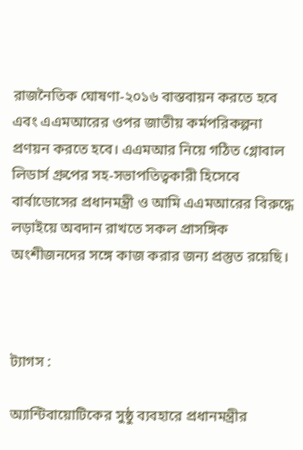রাজনৈতিক ঘোষণা-২০১৬ বাস্তবায়ন করতে হবে এবং এএমআরের ওপর জাতীয় কর্মপরিকল্পনা প্রণয়ন করতে হবে। এএমআর নিয়ে গঠিত গ্লোবাল লিডার্স গ্রুপের সহ-সভাপতিত্বকারী হিসেবে বার্বাডোসের প্রধানমন্ত্রী ও আমি এএমআরের বিরুদ্ধে লড়াইয়ে অবদান রাখতে সকল প্রাসঙ্গিক অংশীজনদের সঙ্গে কাজ করার জন্য প্রস্তুত রয়েছি।



ট্যাগস :

অ্যান্টিবায়োটিকের সুষ্ঠু ব্যবহারে প্রধানমন্ত্রীর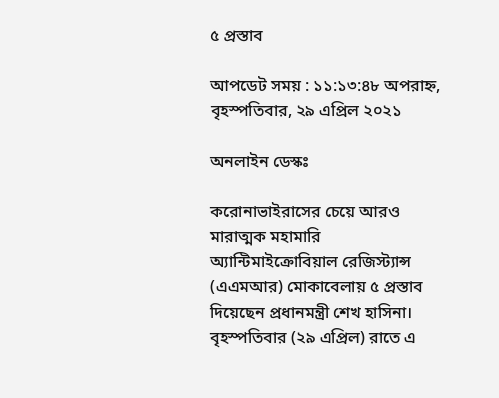৫ প্রস্তাব

আপডেট সময় : ১১:১৩:৪৮ অপরাহ্ন, বৃহস্পতিবার, ২৯ এপ্রিল ২০২১

অনলাইন ডেস্কঃ

করোনাভাইরাসের চেয়ে আরও মারাত্মক মহামারি অ্যান্টিমাইক্রোবিয়াল রেজিস্ট্যান্স (এএমআর) মোকাবেলায় ৫ প্রস্তাব দিয়েছেন প্রধানমন্ত্রী শেখ হাসিনা। বৃহস্পতিবার (২৯ এপ্রিল) রাতে এ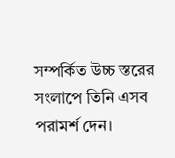সম্পর্কিত উচ্চ স্তরের সংলাপে তিনি এসব পরামর্শ দেন।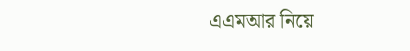এএমআর নিয়ে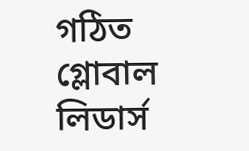গঠিত গ্লোবাল লিডার্স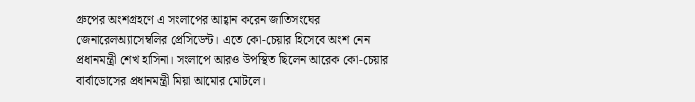গ্রুপের অংশগ্রহণে এ সংলাপের আহ্বান করেন জাতিসংঘের জেনারেলঅ্যাসেম্বলির প্রেসিডেন্ট। এতে কো-চেয়ার হিসেবে অংশ নেন প্রধানমন্ত্রী শেখ হাসিনা। সংলাপে আরও উপস্থিত ছিলেন আরেক কো-চেয়ার বার্বাডোসের প্রধানমন্ত্রী মিয়া আমোর মোটলে।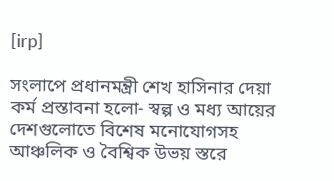[irp]

সংলাপে প্রধানমন্ত্রী শেখ হাসিনার দেয়া কর্ম প্রস্তাবনা হলো- স্বল্প ও মধ্য আয়ের দেশগুলোতে বিশেষ মনোযোগসহ আঞ্চলিক ও বৈশ্বিক উভয় স্তরে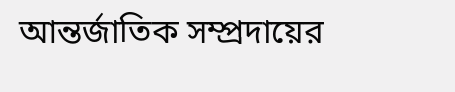আন্তর্জাতিক সম্প্রদায়ের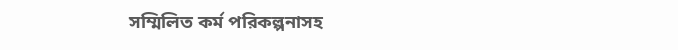সম্মিলিত কর্ম পরিকল্পনাসহ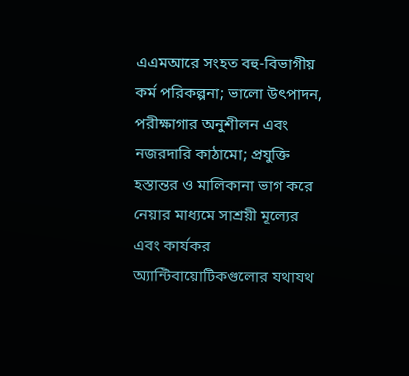এএমআরে সংহত বহু-বিভাগীয় কর্ম পরিকল্পনা; ভালো উৎপাদন, পরীক্ষাগার অনুশীলন এবং নজরদারি কাঠামো; প্রযুক্তি হস্তান্তর ও মালিকানা ভাগ করে নেয়ার মাধ্যমে সাশ্রয়ী মূল্যের এবং কার্যকর অ্যান্টিবায়োটিকগুলোর যথাযথ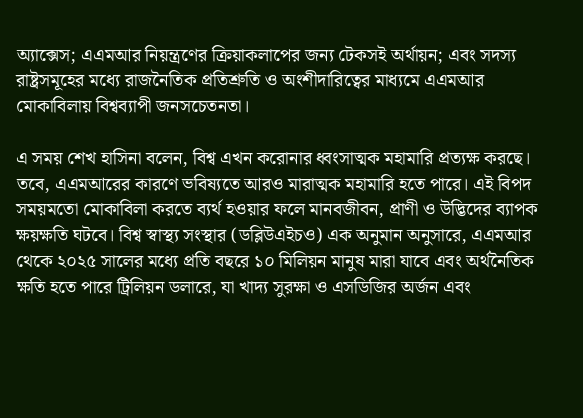অ্যাক্সেস; এএমআর নিয়ন্ত্রণের ক্রিয়াকলাপের জন্য টেকসই অর্থায়ন; এবং সদস্য রাষ্ট্রসমূহের মধ্যে রাজনৈতিক প্রতিশ্রুতি ও অংশীদারিত্বের মাধ্যমে এএমআর মোকাবিলায় বিশ্বব্যাপী জনসচেতনতা।

এ সময় শেখ হাসিনা বলেন, বিশ্ব এখন করোনার ধ্বংসাত্মক মহামারি প্রত্যক্ষ করছে। তবে, এএমআরের কারণে ভবিষ্যতে আরও মারাত্মক মহামারি হতে পারে। এই বিপদ সময়মতো মোকাবিলা করতে ব্যর্থ হওয়ার ফলে মানবজীবন, প্রাণী ও উদ্ভিদের ব্যাপক ক্ষয়ক্ষতি ঘটবে। বিশ্ব স্বাস্থ্য সংস্থার (ডব্লিউএইচও) এক অনুমান অনুসারে, এএমআর থেকে ২০২৫ সালের মধ্যে প্রতি বছরে ১০ মিলিয়ন মানুষ মারা যাবে এবং অর্থনৈতিক ক্ষতি হতে পারে ট্রিলিয়ন ডলারে, যা খাদ্য সুরক্ষা ও এসডিজির অর্জন এবং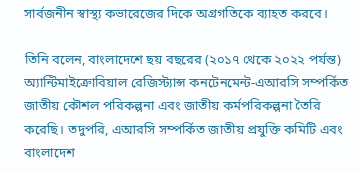সার্বজনীন স্বাস্থ্য কভারেজের দিকে অগ্রগতিকে ব্যাহত করবে।

তিনি বলেন, বাংলাদেশে ছয় বছরের (২০১৭ থেকে ২০২২ পর্যন্ত) অ্যান্টিমাইক্রোবিয়াল রেজিস্ট্যান্স কনটেনমেন্ট-এআরসি সম্পর্কিত জাতীয় কৌশল পরিকল্পনা এবং জাতীয় কর্মপরিকল্পনা তৈরি করেছি। তদুপরি, এআরসি সম্পর্কিত জাতীয় প্রযুক্তি কমিটি এবং বাংলাদেশ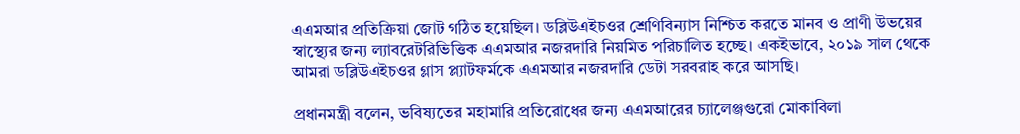এএমআর প্রতিক্রিয়া জোট গঠিত হয়েছিল। ডব্লিউএইচওর শ্রেণিবিন্যাস নিশ্চিত করতে মানব ও প্রাণী উভয়ের স্বাস্থ্যের জন্য ল্যাবরেটরিভিত্তিক এএমআর নজরদারি নিয়মিত পরিচালিত হচ্ছে। একইভাবে, ২০১৯ সাল থেকে আমরা ডব্লিউএইচওর গ্লাস প্ল্যাটফর্মকে এএমআর নজরদারি ডেটা সরবরাহ করে আসছি।

প্রধানমন্ত্রী বলেন, ভবিষ্যতের মহামারি প্রতিরোধের জন্য এএমআরের চ্যালেঞ্জগুরো মোকাবিলা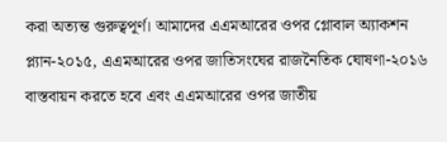করা অত্যন্ত গুরুত্বপূর্ণ। আমাদের এএমআরের ওপর গ্লোবাল অ্যাকশন প্ল্যান-২০১৫, এএমআরের ওপর জাতিসংঘের রাজনৈতিক ঘোষণা-২০১৬ বাস্তবায়ন করতে হবে এবং এএমআরের ওপর জাতীয়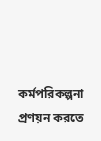কর্মপরিকল্পনা প্রণয়ন করতে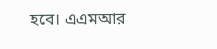হবে। এএমআর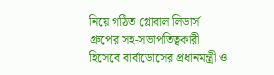নিয়ে গঠিত গ্লোবাল লিডার্স গ্রুপের সহ-সভাপতিত্বকারী হিসেবে বার্বাডোসের প্রধানমন্ত্রী ও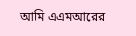আমি এএমআরের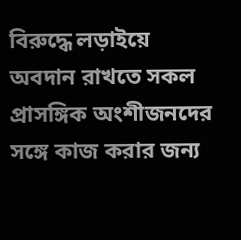বিরুদ্ধে লড়াইয়ে অবদান রাখতে সকল প্রাসঙ্গিক অংশীজনদের সঙ্গে কাজ করার জন্য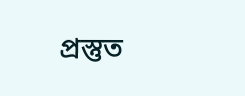প্রস্তুত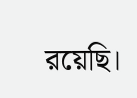রয়েছি।